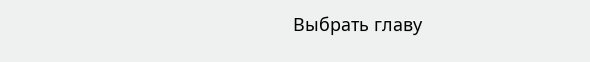Выбрать главу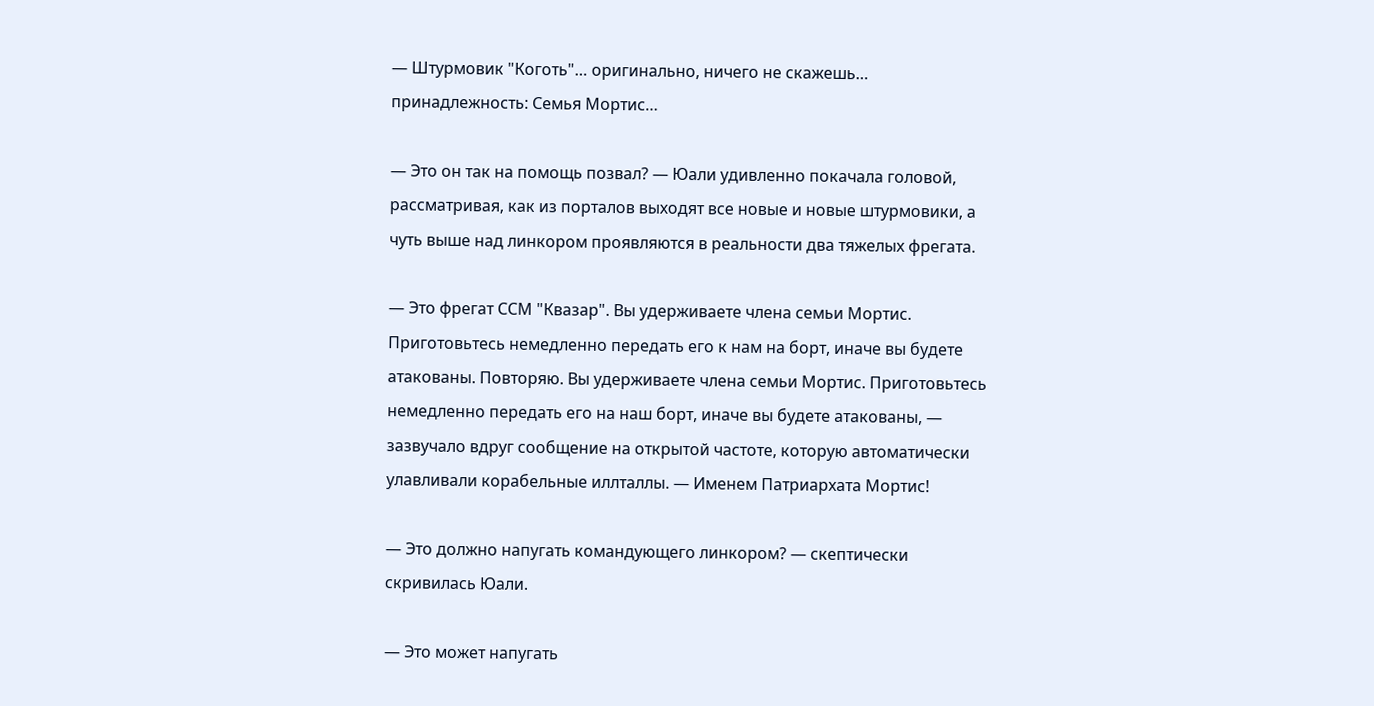— Штурмовик "Коготь"… оригинально, ничего не скажешь… принадлежность: Семья Мортис…

— Это он так на помощь позвал? — Юали удивленно покачала головой, рассматривая, как из порталов выходят все новые и новые штурмовики, а чуть выше над линкором проявляются в реальности два тяжелых фрегата.

— Это фрегат ССМ "Квазар". Вы удерживаете члена семьи Мортис. Приготовьтесь немедленно передать его к нам на борт, иначе вы будете атакованы. Повторяю. Вы удерживаете члена семьи Мортис. Приготовьтесь немедленно передать его на наш борт, иначе вы будете атакованы, — зазвучало вдруг сообщение на открытой частоте, которую автоматически улавливали корабельные иллталлы. — Именем Патриархата Мортис!

— Это должно напугать командующего линкором? — скептически скривилась Юали.

— Это может напугать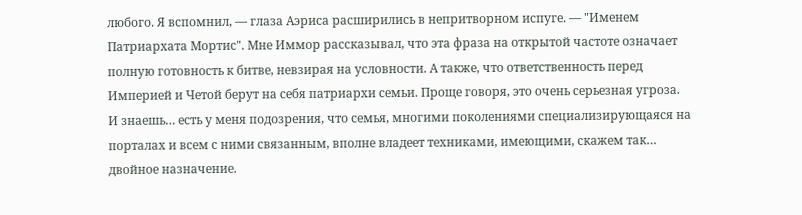любого. Я вспомнил, — глаза Аэриса расширились в непритворном испуге. — "Именем Патриархата Мортис". Мне Иммор рассказывал, что эта фраза на открытой частоте означает полную готовность к битве, невзирая на условности. А также, что ответственность перед Империей и Четой берут на себя патриархи семьи. Проще говоря, это очень серьезная угроза. И знаешь… есть у меня подозрения, что семья, многими поколениями специализирующаяся на порталах и всем с ними связанным, вполне владеет техниками, имеющими, скажем так… двойное назначение.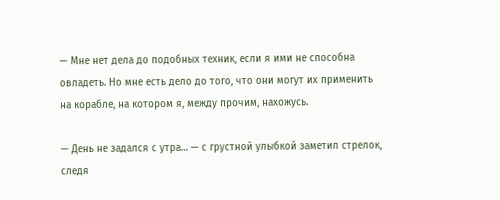— Мне нет дела до подобных техник, если я ими не способна овладеть. Но мне есть дело до того, что они могут их применить на корабле, на котором я, между прочим, нахожусь.

— День не задался с утра… — с грустной улыбкой заметил стрелок, следя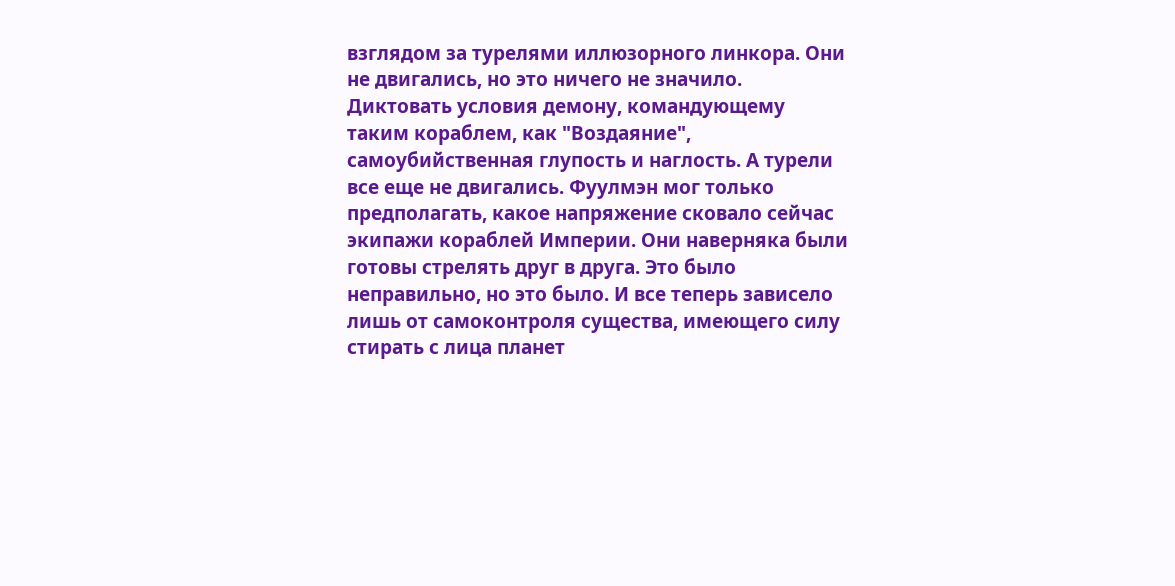взглядом за турелями иллюзорного линкора. Они не двигались, но это ничего не значило. Диктовать условия демону, командующему таким кораблем, как "Воздаяние", самоубийственная глупость и наглость. А турели все еще не двигались. Фуулмэн мог только предполагать, какое напряжение сковало сейчас экипажи кораблей Империи. Они наверняка были готовы стрелять друг в друга. Это было неправильно, но это было. И все теперь зависело лишь от самоконтроля существа, имеющего силу стирать с лица планет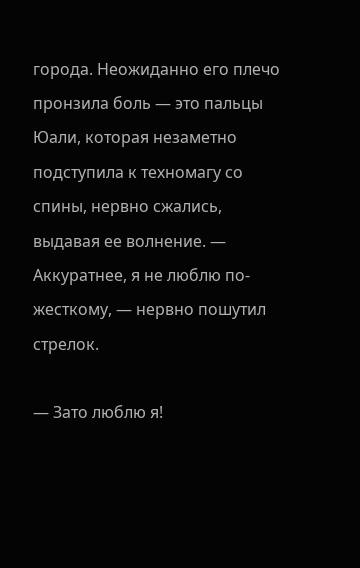города. Неожиданно его плечо пронзила боль — это пальцы Юали, которая незаметно подступила к техномагу со спины, нервно сжались, выдавая ее волнение. — Аккуратнее, я не люблю по-жесткому, — нервно пошутил стрелок.

— Зато люблю я!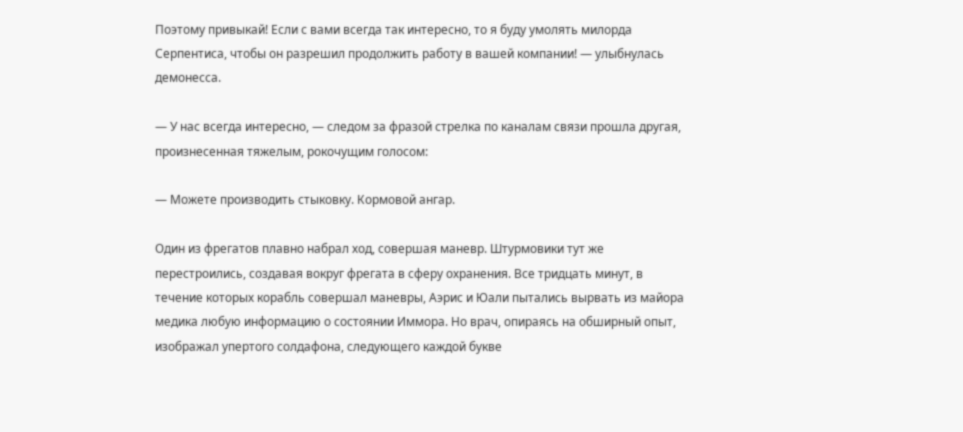Поэтому привыкай! Если с вами всегда так интересно, то я буду умолять милорда Серпентиса, чтобы он разрешил продолжить работу в вашей компании! — улыбнулась демонесса.

— У нас всегда интересно, — следом за фразой стрелка по каналам связи прошла другая, произнесенная тяжелым, рокочущим голосом:

— Можете производить стыковку. Кормовой ангар.

Один из фрегатов плавно набрал ход, совершая маневр. Штурмовики тут же перестроились, создавая вокруг фрегата в сферу охранения. Все тридцать минут, в течение которых корабль совершал маневры, Аэрис и Юали пытались вырвать из майора медика любую информацию о состоянии Иммора. Но врач, опираясь на обширный опыт, изображал упертого солдафона, следующего каждой букве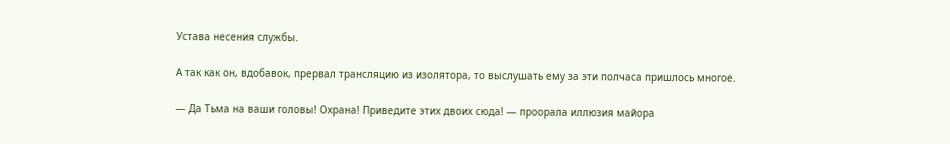Устава несения службы.

А так как он, вдобавок, прервал трансляцию из изолятора, то выслушать ему за эти полчаса пришлось многое.

— Да Тьма на ваши головы! Охрана! Приведите этих двоих сюда! — проорала иллюзия майора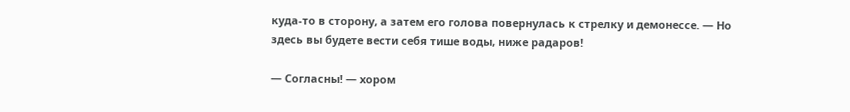куда-то в сторону, а затем его голова повернулась к стрелку и демонессе. — Но здесь вы будете вести себя тише воды, ниже радаров!

— Согласны! — хором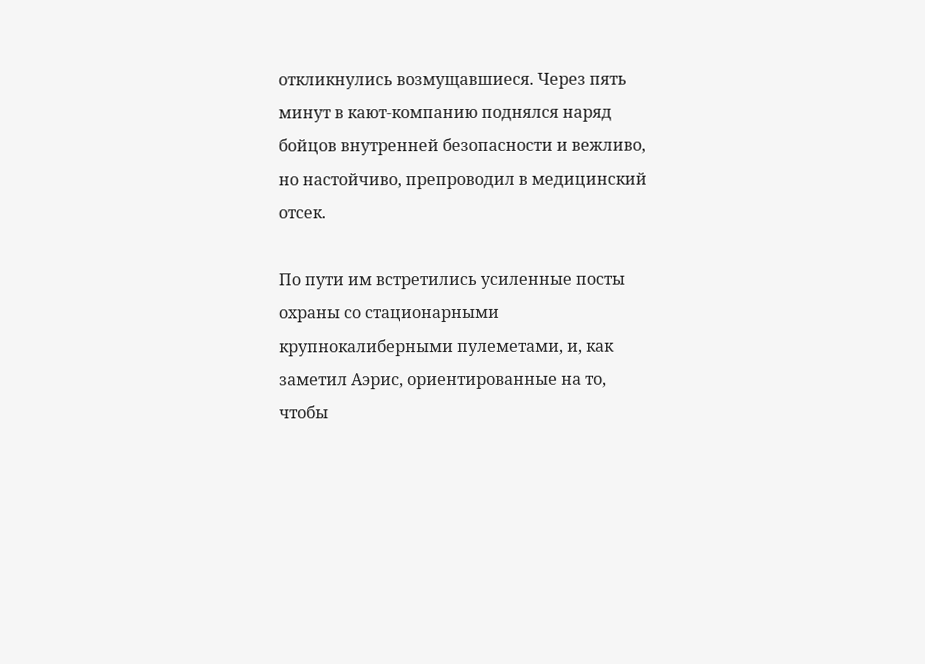откликнулись возмущавшиеся. Через пять минут в кают-компанию поднялся наряд бойцов внутренней безопасности и вежливо, но настойчиво, препроводил в медицинский отсек.

По пути им встретились усиленные посты охраны со стационарными крупнокалиберными пулеметами, и, как заметил Аэрис, ориентированные на то, чтобы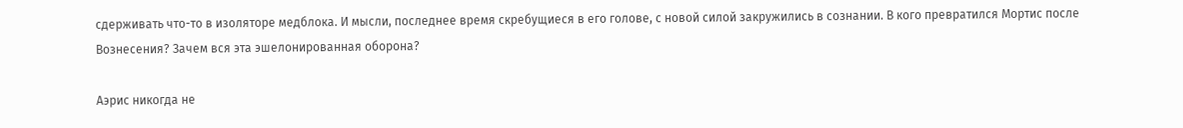сдерживать что-то в изоляторе медблока. И мысли, последнее время скребущиеся в его голове, с новой силой закружились в сознании. В кого превратился Мортис после Вознесения? Зачем вся эта эшелонированная оборона?

Аэрис никогда не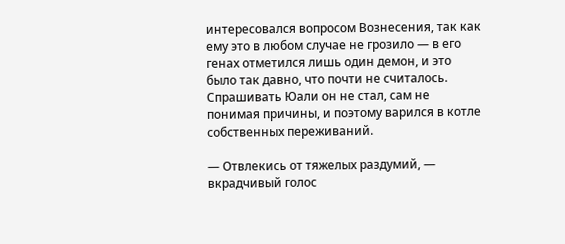интересовался вопросом Вознесения, так как ему это в любом случае не грозило — в его генах отметился лишь один демон, и это было так давно, что почти не считалось. Спрашивать Юали он не стал, сам не понимая причины, и поэтому варился в котле собственных переживаний.

— Отвлекись от тяжелых раздумий, — вкрадчивый голос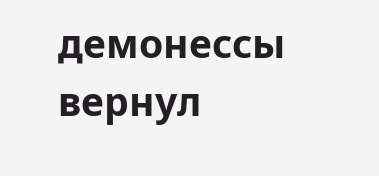демонессы вернул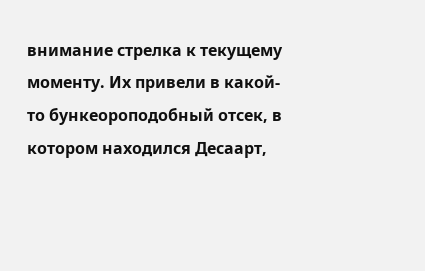внимание стрелка к текущему моменту. Их привели в какой-то бункеороподобный отсек, в котором находился Десаарт,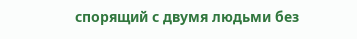спорящий с двумя людьми без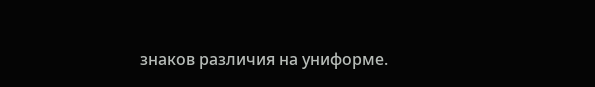знаков различия на униформе.